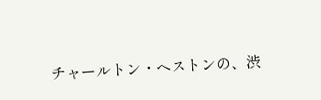チャールトン・ヘストンの、渋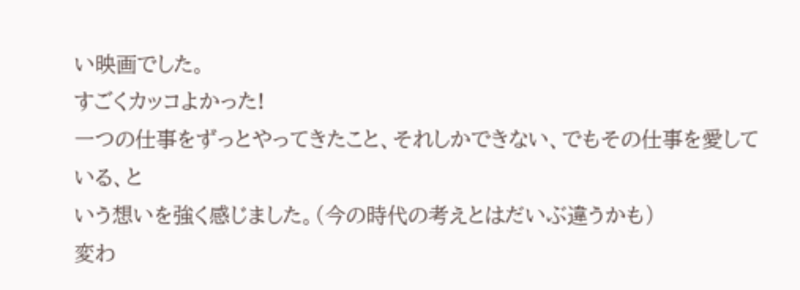い映画でした。
すごくカッコよかった!
一つの仕事をずっとやってきたこと、それしかできない、でもその仕事を愛している、と
いう想いを強く感じました。(今の時代の考えとはだいぶ違うかも)
変わ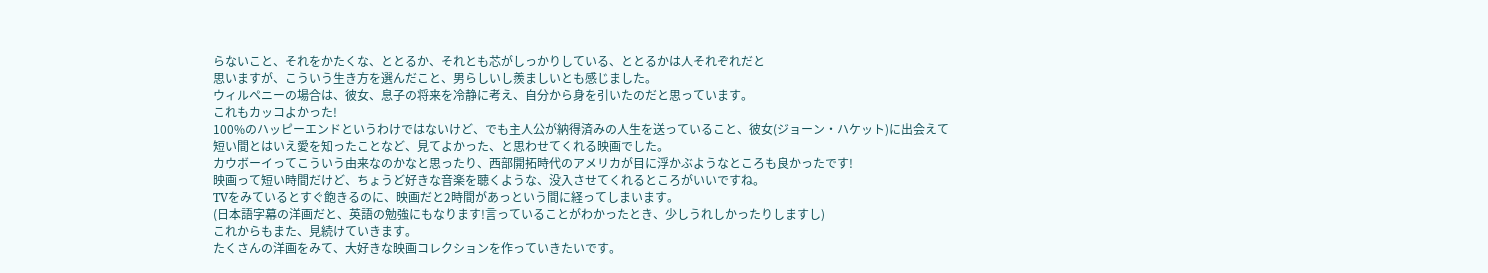らないこと、それをかたくな、ととるか、それとも芯がしっかりしている、ととるかは人それぞれだと
思いますが、こういう生き方を選んだこと、男らしいし羨ましいとも感じました。
ウィルペニーの場合は、彼女、息子の将来を冷静に考え、自分から身を引いたのだと思っています。
これもカッコよかった!
100%のハッピーエンドというわけではないけど、でも主人公が納得済みの人生を送っていること、彼女(ジョーン・ハケット)に出会えて
短い間とはいえ愛を知ったことなど、見てよかった、と思わせてくれる映画でした。
カウボーイってこういう由来なのかなと思ったり、西部開拓時代のアメリカが目に浮かぶようなところも良かったです!
映画って短い時間だけど、ちょうど好きな音楽を聴くような、没入させてくれるところがいいですね。
TVをみているとすぐ飽きるのに、映画だと2時間があっという間に経ってしまいます。
(日本語字幕の洋画だと、英語の勉強にもなります!言っていることがわかったとき、少しうれしかったりしますし)
これからもまた、見続けていきます。
たくさんの洋画をみて、大好きな映画コレクションを作っていきたいです。